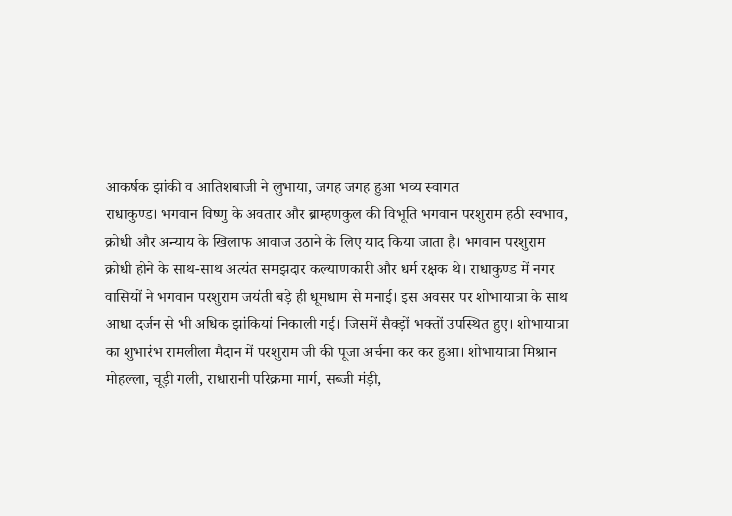आकर्षक झांकी व आतिशबाजी ने लुभाया, जगह जगह हुआ भव्य स्वागत
राधाकुण्ड। भगवान विष्णु के अवतार और ब्राम्हणकुल की विभूति भगवान परशुराम हठी स्वभाव, क्रोधी और अन्याय के खिलाफ आवाज उठाने के लिए याद किया जाता है। भगवान परशुराम क्रोधी होने के साथ-साथ अत्यंत समझदार कल्याणकारी और धर्म रक्षक थे। राधाकुण्ड में नगर वासियों ने भगवान परशुराम जयंती बड़े ही धूमधाम से मनाई। इस अवसर पर शोभायात्रा के साथ आधा दर्जन से भी अधिक झांकियां निकाली गई। जिसमें सैक्ड़ों भक्तों उपस्थित हुए। शोभायात्रा का शुभारंभ रामलीला मैदान में परशुराम जी की पूजा अर्चना कर कर हुआ। शोभायात्रा मिश्रान मोहल्ला, चूड़ी गली, राधारानी परिक्रमा मार्ग, सब्जी मंड़ी,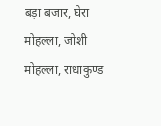बड़ा बजार, घेरा मोहल्ला, जोशी मोहल्ला, राधाकुण्ड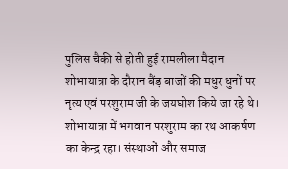पुलिस चैकी से होती हुई रामलीला मैदान शोभायात्रा के दौरान बैंड़ बाजों की मधुर धुनों पर नृत्य एवं परशुराम जी के जयघोश किये जा रहे थे। शोभायात्रा में भगवान परशुराम का रथ आकर्षण का केन्द्र रहा। संस्थाओं और समाज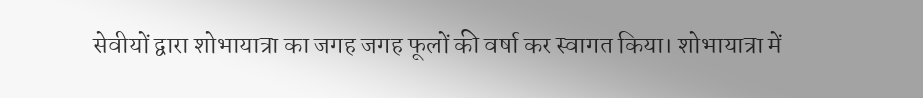सेवीयों द्वारा शोभायात्रा का जगह जगह फूलों की वर्षा कर स्वागत किया। शोभायात्रा में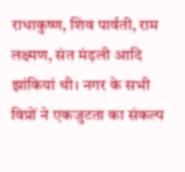राधाकुष्ण, शिव पार्वती, राम लक्ष्मण, संत मंड़ली आदि झांकियां थी। नगर के सभी विप्रों ने एकजुटता का संकल्प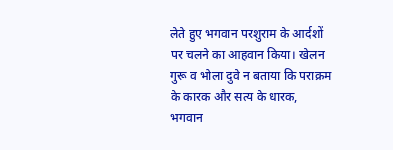लेते हुए भगवान परशुराम के आर्दशों पर चलने का आहवान किया। खेलन गुरू व भोला दुवे न बताया कि पराक्रम के कारक और सत्य के धारक, भगवान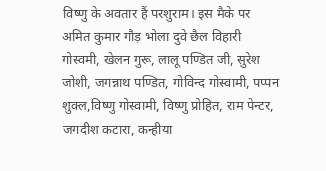विष्णु के अवतार हैं परशुराम। इस मैके पर अमित कुमार गौड़ भोला दुवे छैल विहारी गोस्वमी, खेलन गुरू, लालू पण्डित जी, सुरेश जोशी, जगन्नाथ पण्डित, गोविन्द गोस्वामी, पप्पन शुक्ल,विष्णु गोस्वामी, विष्णु प्रोहित, राम पेन्टर, जगदीश कटारा, कन्हीया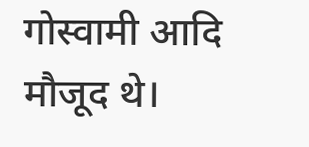गोस्वामी आदि मौजूद थे।